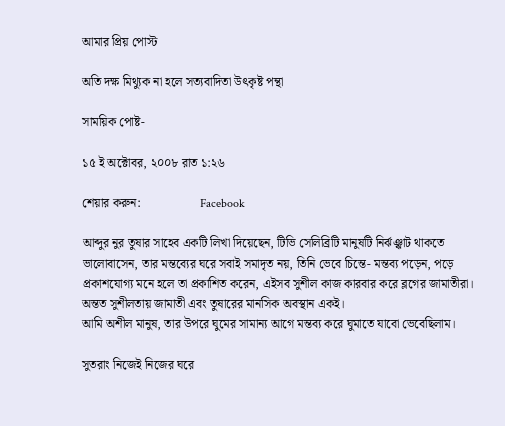আমার প্রিয় পোস্ট

অতি দক্ষ মিথ্যুক না হলে সত্যবাদিতা উৎকৃষ্ট পন্থা

সাময়িক পোষ্ট-

১৫ ই অক্টোবর, ২০০৮ রাত ১:২৬

শেয়ার করুন:                   Facebook

আব্দুর নুর তুষার সাহেব একটি লিখা দিয়েছেন, টিভি সেলিব্রিটি মানুষটি নির্ঝঞ্ঝাট থাকতে ভালোবাসেন, তার মন্তব্যের ঘরে সবাই সমাদৃত নয়, তিনি ভেবে চিন্তে- মন্তব্য পড়েন, পড়ে প্রকাশযোগ্য মনে হলে তা প্রকাশিত করেন, এইসব সুশীল কাজ কারবার করে ব্লগের জামাতীরা। অন্তত সুশীলতায় জামাতী এবং তুষারের মানসিক অবস্থান একই।
আমি অশীল মানুষ, তার উপরে ঘুমের সামান্য আগে মন্তব্য করে ঘুমাতে যাবো ভেবেছিলাম।

সুতরাং নিজেই নিজের ঘরে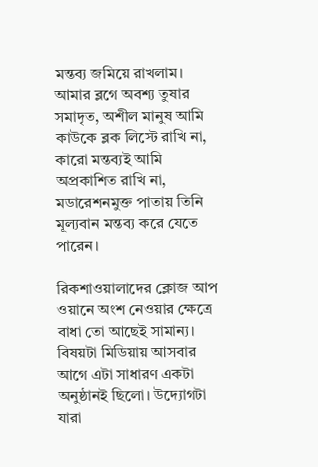মন্তব্য জমিয়ে রাখলাম। আমার ব্লগে অবশ্য তুষার সমাদৃত, অশীল মানুষ আমি কাউকে ব্লক লিস্টে রাখি না, কারো মন্তব্যই আমি অপ্রকাশিত রাখি না, মডারেশনমুক্ত পাতায় তিনি মূল্যবান মন্তব্য করে যেতে পারেন।

রিকশাওয়ালাদের ক্লোজ আপ ওয়ানে অংশ নেওয়ার ক্ষেত্রে বাধা তো আছেই সামান্য। বিষয়টা মিডিয়ায় আসবার আগে এটা সাধারণ একটা অনুষ্ঠানই ছিলো। উদ্যোগটা যারা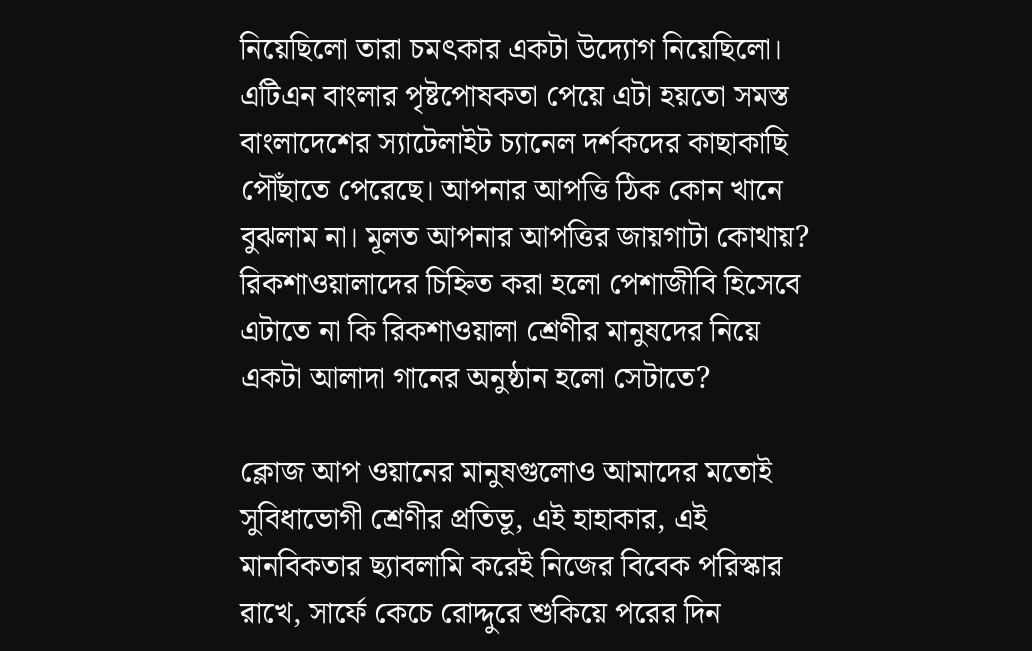নিয়েছিলো তারা চমৎকার একটা উদ্যোগ নিয়েছিলো।
এটিএন বাংলার পৃষ্টপোষকতা পেয়ে এটা হয়তো সমস্ত বাংলাদেশের স্যাটেলাইট চ্যানেল দর্শকদের কাছাকাছি পৌঁছাতে পেরেছে। আপনার আপত্তি ঠিক কোন খানে বুঝলাম না। মূলত আপনার আপত্তির জায়গাটা কোথায়? রিকশাওয়ালাদের চিহ্নিত করা হলো পেশাজীবি হিসেবে এটাতে না কি রিকশাওয়ালা শ্রেণীর মানুষদের নিয়ে একটা আলাদা গানের অনুষ্ঠান হলো সেটাতে?

ক্লোজ আপ ওয়ানের মানুষগুলোও আমাদের মতোই সুবিধাভোগী শ্রেণীর প্রতিভূ, এই হাহাকার, এই মানবিকতার ছ্যাবলামি করেই নিজের বিবেক পরিস্কার রাখে, সার্ফে কেচে রোদ্দুরে শুকিয়ে পরের দিন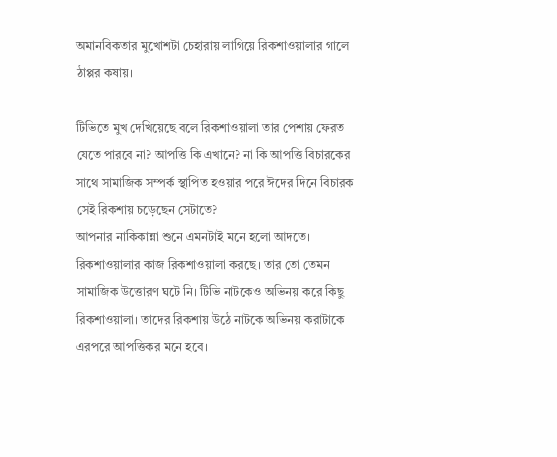অমানবিকতার মুখোশটা চেহারায় লাগিয়ে রিকশাওয়ালার গালে ঠাপ্পর কষায়।

টিভিতে মুখ দেখিয়েছে বলে রিকশাওয়ালা তার পেশায় ফেরত যেতে পারবে না? আপত্তি কি এখানে? না কি আপত্তি বিচারকের সাথে সামাজিক সম্পর্ক স্থাপিত হওয়ার পরে ঈদের দিনে বিচারক সেই রিকশায় চড়েছেন সেটাতে?
আপনার নাকিকান্না শুনে এমনটাই মনে হলো আদতে। রিকশাওয়ালার কাজ রিকশাওয়ালা করছে। তার তো তেমন সামাজিক উত্তোরণ ঘটে নি। টিভি নাটকেও অভিনয় করে কিছু রিকশাওয়ালা। তাদের রিকশায় উঠে নাটকে অভিনয় করাটাকে এরপরে আপত্তিকর মনে হবে।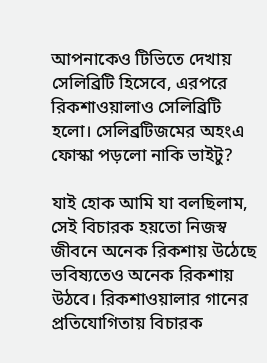আপনাকেও টিভিতে দেখায় সেলিব্রিটি হিসেবে, এরপরে রিকশাওয়ালাও সেলিব্রিটি হলো। সেলিব্রটিজমের অহংএ ফোস্কা পড়লো নাকি ভাইটু?

যাই হোক আমি যা বলছিলাম, সেই বিচারক হয়তো নিজস্ব জীবনে অনেক রিকশায় উঠেছে ভবিষ্যতেও অনেক রিকশায় উঠবে। রিকশাওয়ালার গানের প্রতিযোগিতায় বিচারক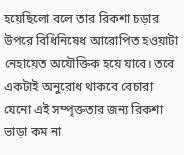হয়েছিলো বলে তার রিকশা চড়ার উপরে বিধিনিষেধ আরোপিত হওয়াটা নেহায়েত অযৌক্তিক হয়ে যাবে। তবে একটাই অনুরোধ থাকবে বেচারা যেনো এই সম্পৃক্ততার জন্য রিকশা ভাড়া কম না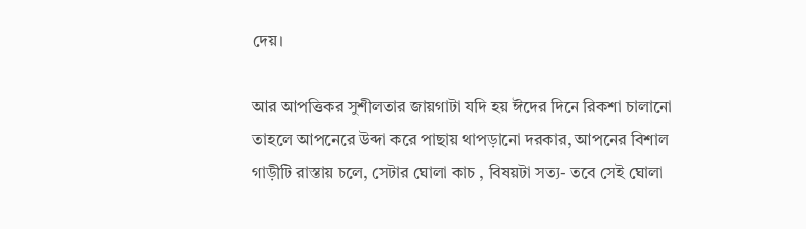দেয়।

আর আপত্তিকর সুশীলতার জায়গাটা যদি হয় ঈদের দিনে রিকশা চালানো তাহলে আপনেরে উব্দা করে পাছায় থাপড়ানো দরকার, আপনের বিশাল গাড়ীটি রাস্তায় চলে, সেটার ঘোলা কাচ , বিষয়টা সত্য- তবে সেই ঘোলা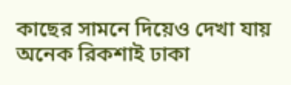কাছের সামনে দিয়েও দেখা যায় অনেক রিকশাই ঢাকা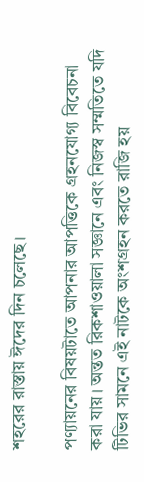শহরের রাস্তায় ঈদের দিন চলেছে।

পণ্যায়নের বিষয়টাতে আপনার আপত্তিকে গ্রহনযোগ্য বিবেচনা করা যায়। অন্তত রিকশাওয়ালা সজ্ঞানে এবং নিজস্ব সম্মতিতে যদি টিভির সামনে এই নাটকে অংশগ্রহন করতে রাজি হয়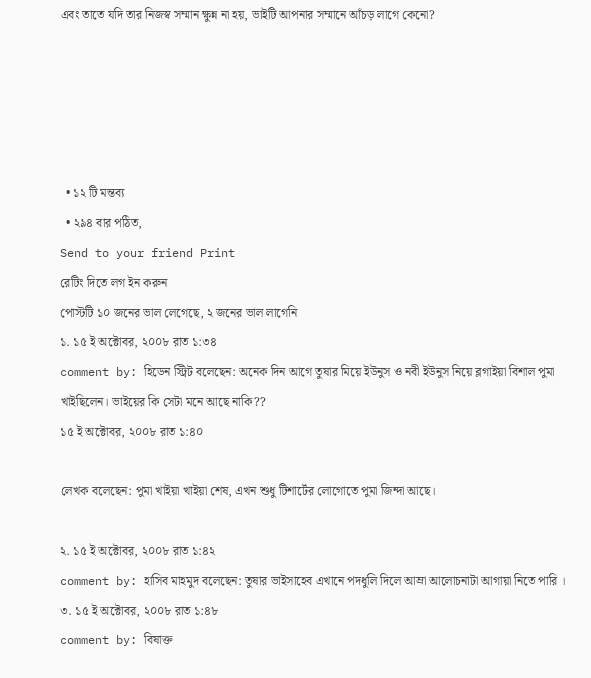এবং তাতে যদি তার নিজস্ব সম্মান ক্ষুন্ন না হয়, ভাইটি আপনার সম্মানে আঁচড় লাগে কেনো?





  • ১২ টি মন্তব্য
  • ২৯৪ বার পঠিত,
Send to your friend Print
রেটিং দিতে লগ ইন করুন
পোস্টটি ১০ জনের ভাল লেগেছে, ২ জনের ভাল লাগেনি
১. ১৫ ই অক্টোবর, ২০০৮ রাত ১:৩৪
comment by: হিডেন স্ট্রিট বলেছেন: অনেক দিন আগে তুষার মিয়ে ইউনুস ও নবী ইউনুস নিয়ে ব্লগাইয়া বিশাল পুমা খাইছিলেন। ভাইয়ের কি সেটা মনে আছে নাকি??
১৫ ই অক্টোবর, ২০০৮ রাত ১:৪০

লেখক বলেছেন: পুমা খাইয়া খাইয়া শেষ, এখন শুধু টিশার্টের লোগোতে পুমা জিন্দা আছে।

২. ১৫ ই অক্টোবর, ২০০৮ রাত ১:৪২
comment by: হাসিব মাহমুদ বলেছেন: তুষার ভাইসাহেব এখানে পদধুলি দিলে আম্রা আলোচনাটা আগায়া নিতে পারি ।
৩. ১৫ ই অক্টোবর, ২০০৮ রাত ১:৪৮
comment by: বিষাক্ত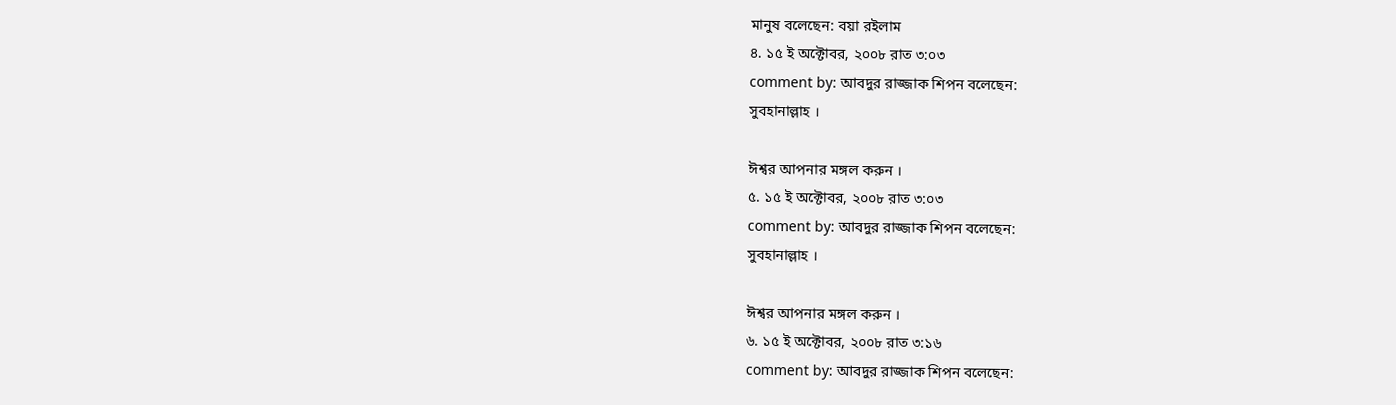মানুষ বলেছেন: বয়া রইলাম
৪. ১৫ ই অক্টোবর, ২০০৮ রাত ৩:০৩
comment by: আবদুর রাজ্জাক শিপন বলেছেন:
সুবহানাল্লাহ ।

ঈশ্বর আপনার মঙ্গল করুন ।
৫. ১৫ ই অক্টোবর, ২০০৮ রাত ৩:০৩
comment by: আবদুর রাজ্জাক শিপন বলেছেন:
সুবহানাল্লাহ ।

ঈশ্বর আপনার মঙ্গল করুন ।
৬. ১৫ ই অক্টোবর, ২০০৮ রাত ৩:১৬
comment by: আবদুর রাজ্জাক শিপন বলেছেন: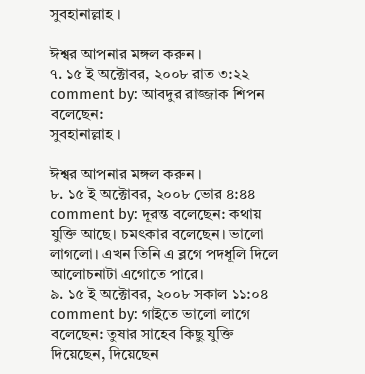সুবহানাল্লাহ ।

ঈশ্বর আপনার মঙ্গল করুন ।
৭. ১৫ ই অক্টোবর, ২০০৮ রাত ৩:২২
comment by: আবদুর রাজ্জাক শিপন বলেছেন:
সুবহানাল্লাহ ।

ঈশ্বর আপনার মঙ্গল করুন ।
৮. ১৫ ই অক্টোবর, ২০০৮ ভোর ৪:৪৪
comment by: দূরন্ত বলেছেন: কথায় যুক্তি আছে। চমৎকার বলেছেন। ভালো লাগলো। এখন তিনি এ ব্লগে পদধূলি দিলে আলোচনাটা এগোতে পারে।
৯. ১৫ ই অক্টোবর, ২০০৮ সকাল ১১:০৪
comment by: গাইতে ভালো লাগে বলেছেন: তুষার সাহেব কিছু যুক্তি দিয়েছেন, দিয়েছেন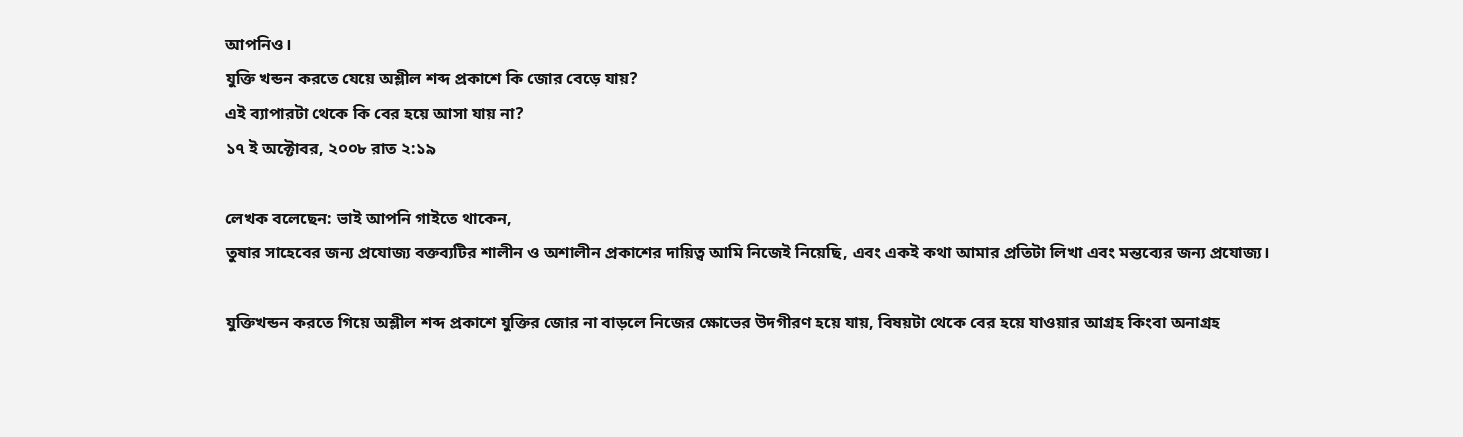আপনিও।
যুক্তি খন্ডন করতে যেয়ে অশ্লীল শব্দ প্রকাশে কি জোর বেড়ে যায়?
এই ব্যাপারটা থেকে কি বের হয়ে আসা যায় না?
১৭ ই অক্টোবর, ২০০৮ রাত ২:১৯

লেখক বলেছেন: ভাই আপনি গাইতে থাকেন,
তুষার সাহেবের জন্য প্রযোজ্য বক্তব্যটির শালীন ও অশালীন প্রকাশের দায়িত্ব আমি নিজেই নিয়েছি, এবং একই কথা আমার প্রতিটা লিখা এবং মন্তব্যের জন্য প্রযোজ্য।

যুক্তিখন্ডন করতে গিয়ে অশ্লীল শব্দ প্রকাশে যুক্তির জোর না বাড়লে নিজের ক্ষোভের উদগীরণ হয়ে যায়, বিষয়টা থেকে বের হয়ে যাওয়ার আগ্রহ কিংবা অনাগ্রহ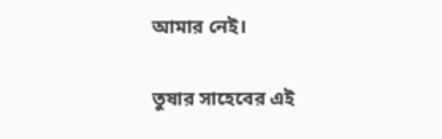আমার নেই।

তুষার সাহেবের এই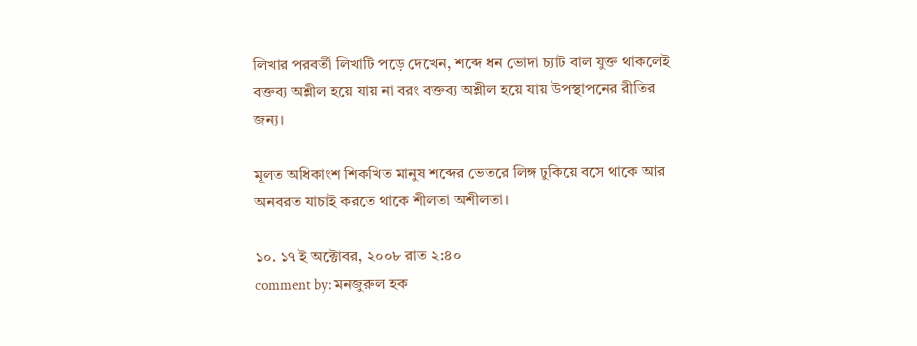লিখার পরবর্তী লিখাটি পড়ে দেখেন, শব্দে ধন ভোদা চ্যাট বাল যুক্ত থাকলেই বক্তব্য অশ্লীল হয়ে যায় না বরং বক্তব্য অশ্লীল হয়ে যায় উপস্থাপনের রীতির জন্য।

মূলত অধিকাংশ শিকখিত মানুষ শব্দের ভেতরে লিঙ্গ ঢুকিয়ে বসে থাকে আর অনবরত যাচাই করতে থাকে শীলতা অশীলতা।

১০. ১৭ ই অক্টোবর, ২০০৮ রাত ২:৪০
comment by: মনজুরুল হক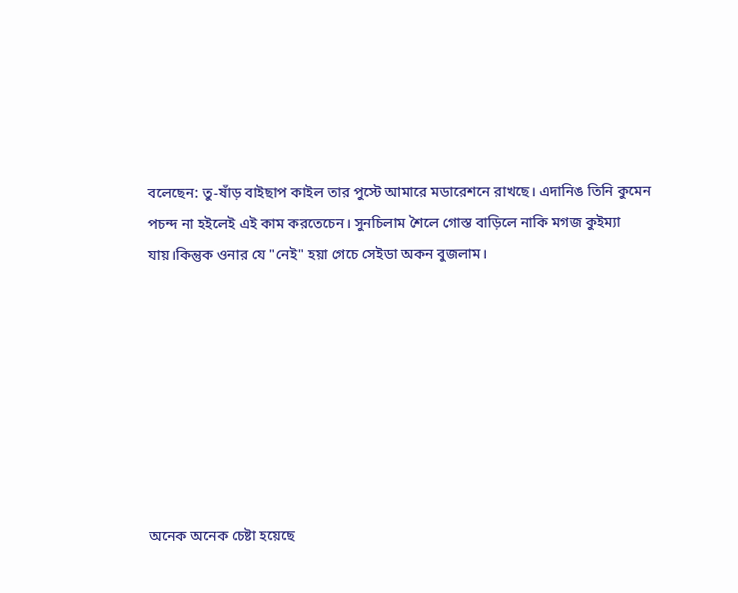বলেছেন: তু-ষাঁড় বাইছাপ কাইল তার পুস্টে আমারে মডারেশনে রাখছে। এদানিঙ তিনি কুমেন পচন্দ না হইলেই এই কাম করতেচেন। সুনচিলাম শৈলে গোস্ত বাড়িলে নাকি মগজ কুইম্যা যায়।কিন্তুক ওনার যে "নেই" হয়া গেচে সেইডা অকন বুজলাম।








অনেক অনেক চেষ্টা হয়েছে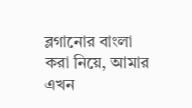ব্লগানোর বাংলা করা নিয়ে, আমার এখন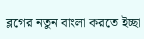ব্লগের নতুন বাংলা করতে ইচ্ছা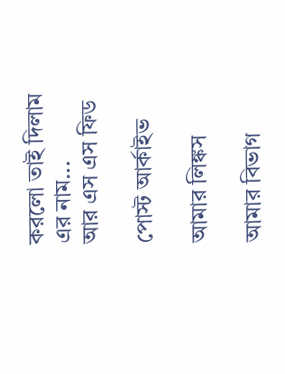করলো তাই দিলাম এর নাম...
আর এস এস ফিড

পোস্ট আর্কাইভ

আমার লিঙ্কস

আমার বিভাগ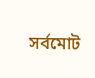সর্বমোট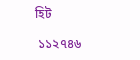হিট

 ১১২৭৪৬